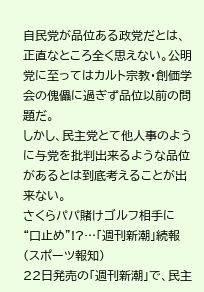自民党が品位ある政党だとは、正直なところ全く思えない。公明党に至ってはカルト宗教・創価学会の傀儡に過ぎず品位以前の問題だ。
しかし、民主党とて他人事のように与党を批判出来るような品位があるとは到底考えることが出来ない。
さくらパパ賭けゴルフ相手に“口止め”!?…「週刊新潮」続報(スポーツ報知)
22日発売の「週刊新潮」で、民主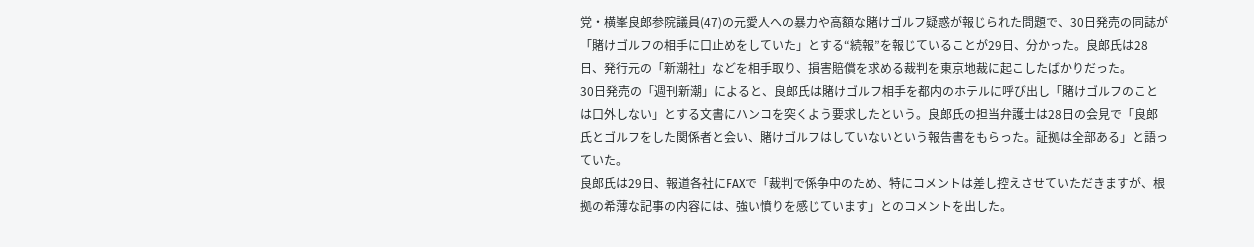党・横峯良郎参院議員(47)の元愛人への暴力や高額な賭けゴルフ疑惑が報じられた問題で、30日発売の同誌が「賭けゴルフの相手に口止めをしていた」とする“続報”を報じていることが29日、分かった。良郎氏は28日、発行元の「新潮社」などを相手取り、損害賠償を求める裁判を東京地裁に起こしたばかりだった。
30日発売の「週刊新潮」によると、良郎氏は賭けゴルフ相手を都内のホテルに呼び出し「賭けゴルフのことは口外しない」とする文書にハンコを突くよう要求したという。良郎氏の担当弁護士は28日の会見で「良郎氏とゴルフをした関係者と会い、賭けゴルフはしていないという報告書をもらった。証拠は全部ある」と語っていた。
良郎氏は29日、報道各社にFAXで「裁判で係争中のため、特にコメントは差し控えさせていただきますが、根拠の希薄な記事の内容には、強い憤りを感じています」とのコメントを出した。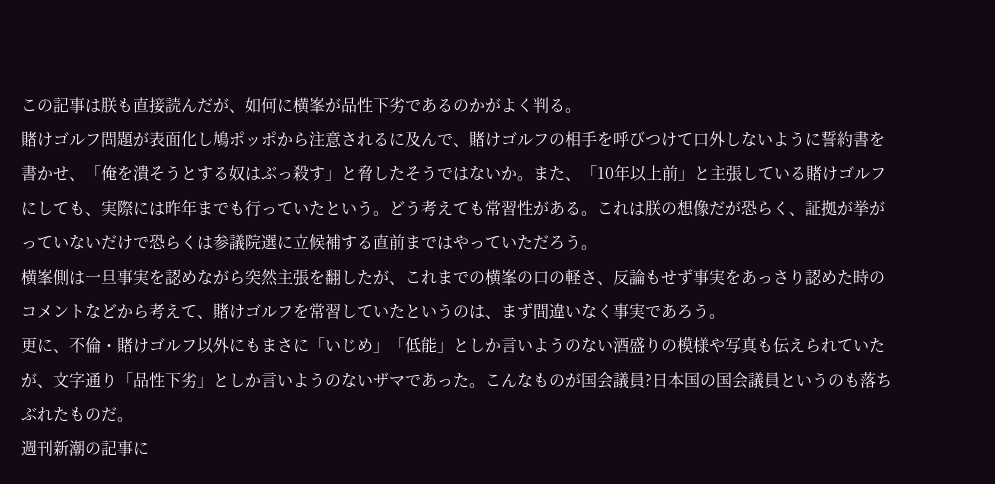この記事は朕も直接読んだが、如何に横峯が品性下劣であるのかがよく判る。
賭けゴルフ問題が表面化し鳩ポッポから注意されるに及んで、賭けゴルフの相手を呼びつけて口外しないように誓約書を書かせ、「俺を潰そうとする奴はぶっ殺す」と脅したそうではないか。また、「10年以上前」と主張している賭けゴルフにしても、実際には昨年までも行っていたという。どう考えても常習性がある。これは朕の想像だが恐らく、証拠が挙がっていないだけで恐らくは参議院選に立候補する直前まではやっていただろう。
横峯側は一旦事実を認めながら突然主張を翻したが、これまでの横峯の口の軽さ、反論もせず事実をあっさり認めた時のコメントなどから考えて、賭けゴルフを常習していたというのは、まず間違いなく事実であろう。
更に、不倫・賭けゴルフ以外にもまさに「いじめ」「低能」としか言いようのない酒盛りの模様や写真も伝えられていたが、文字通り「品性下劣」としか言いようのないザマであった。こんなものが国会議員?日本国の国会議員というのも落ちぶれたものだ。
週刊新潮の記事に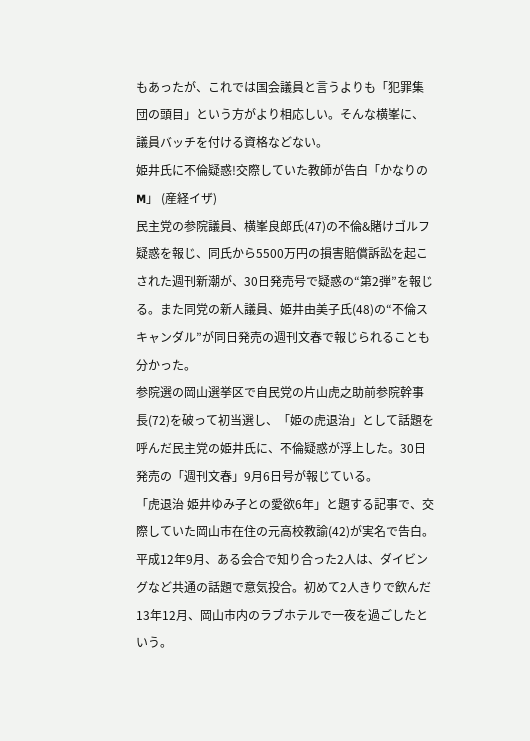もあったが、これでは国会議員と言うよりも「犯罪集団の頭目」という方がより相応しい。そんな横峯に、議員バッチを付ける資格などない。
姫井氏に不倫疑惑!交際していた教師が告白「かなりのM」 (産経イザ)
民主党の参院議員、横峯良郎氏(47)の不倫&賭けゴルフ疑惑を報じ、同氏から5500万円の損害賠償訴訟を起こされた週刊新潮が、30日発売号で疑惑の“第2弾”を報じる。また同党の新人議員、姫井由美子氏(48)の“不倫スキャンダル”が同日発売の週刊文春で報じられることも分かった。
参院選の岡山選挙区で自民党の片山虎之助前参院幹事長(72)を破って初当選し、「姫の虎退治」として話題を呼んだ民主党の姫井氏に、不倫疑惑が浮上した。30日発売の「週刊文春」9月6日号が報じている。
「虎退治 姫井ゆみ子との愛欲6年」と題する記事で、交際していた岡山市在住の元高校教諭(42)が実名で告白。平成12年9月、ある会合で知り合った2人は、ダイビングなど共通の話題で意気投合。初めて2人きりで飲んだ13年12月、岡山市内のラブホテルで一夜を過ごしたという。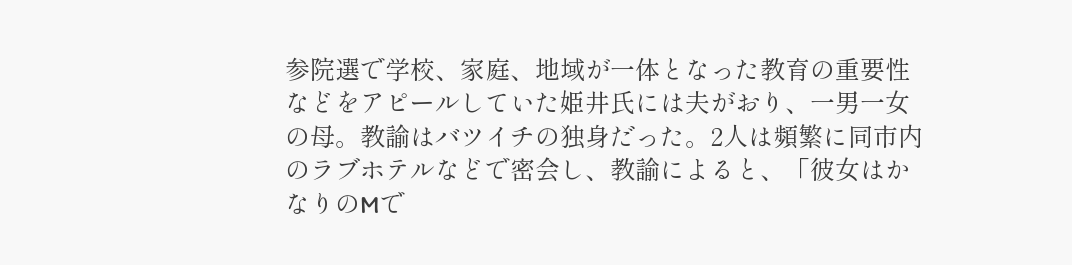参院選で学校、家庭、地域が一体となった教育の重要性などをアピールしていた姫井氏には夫がおり、一男一女の母。教諭はバツイチの独身だった。2人は頻繁に同市内のラブホテルなどで密会し、教諭によると、「彼女はかなりのMで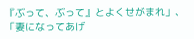『ぶって、ぶって』とよくせがまれ」、「妻になってあげ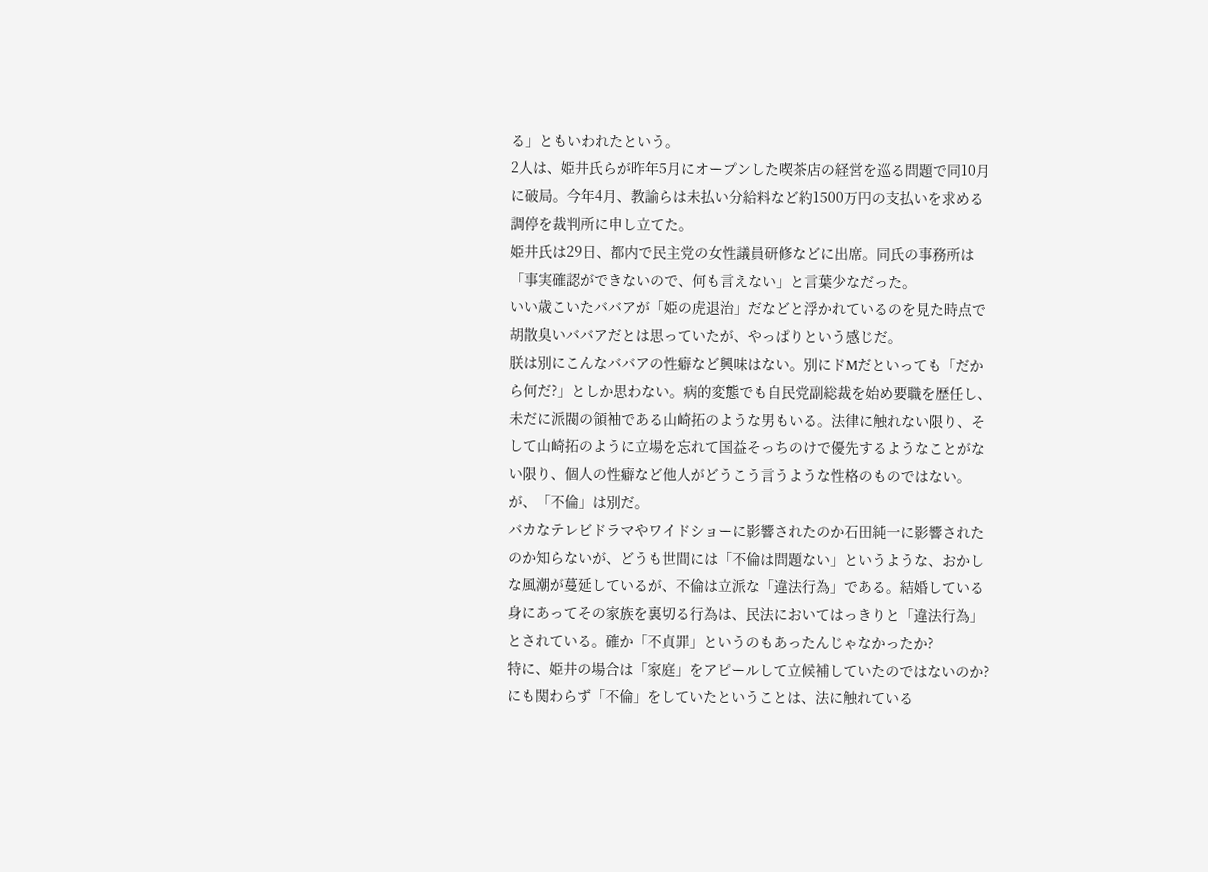る」ともいわれたという。
2人は、姫井氏らが昨年5月にオープンした喫茶店の経営を巡る問題で同10月に破局。今年4月、教諭らは未払い分給料など約1500万円の支払いを求める調停を裁判所に申し立てた。
姫井氏は29日、都内で民主党の女性議員研修などに出席。同氏の事務所は「事実確認ができないので、何も言えない」と言葉少なだった。
いい歳こいたババアが「姫の虎退治」だなどと浮かれているのを見た時点で胡散臭いババアだとは思っていたが、やっぱりという感じだ。
朕は別にこんなババアの性癖など興味はない。別にドMだといっても「だから何だ?」としか思わない。病的変態でも自民党副総裁を始め要職を歴任し、未だに派閥の領袖である山崎拓のような男もいる。法律に触れない限り、そして山崎拓のように立場を忘れて国益そっちのけで優先するようなことがない限り、個人の性癖など他人がどうこう言うような性格のものではない。
が、「不倫」は別だ。
バカなテレビドラマやワイドショーに影響されたのか石田純一に影響されたのか知らないが、どうも世間には「不倫は問題ない」というような、おかしな風潮が蔓延しているが、不倫は立派な「違法行為」である。結婚している身にあってその家族を裏切る行為は、民法においてはっきりと「違法行為」とされている。確か「不貞罪」というのもあったんじゃなかったか?
特に、姫井の場合は「家庭」をアピールして立候補していたのではないのか?にも関わらず「不倫」をしていたということは、法に触れている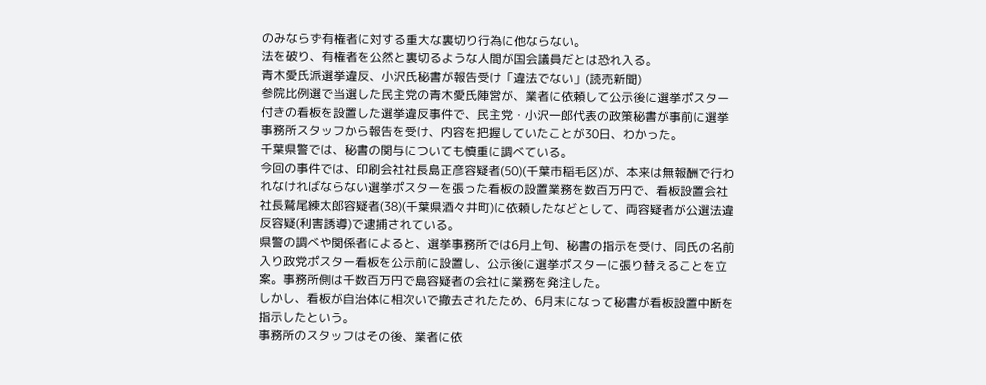のみならず有権者に対する重大な裏切り行為に他ならない。
法を破り、有権者を公然と裏切るような人間が国会議員だとは恐れ入る。
青木愛氏派選挙違反、小沢氏秘書が報告受け「違法でない」(読売新聞)
参院比例選で当選した民主党の青木愛氏陣営が、業者に依頼して公示後に選挙ポスター付きの看板を設置した選挙違反事件で、民主党・小沢一郎代表の政策秘書が事前に選挙事務所スタッフから報告を受け、内容を把握していたことが30日、わかった。
千葉県警では、秘書の関与についても慎重に調べている。
今回の事件では、印刷会社社長島正彦容疑者(50)(千葉市稲毛区)が、本来は無報酬で行われなければならない選挙ポスターを張った看板の設置業務を数百万円で、看板設置会社社長鷲尾練太郎容疑者(38)(千葉県酒々井町)に依頼したなどとして、両容疑者が公選法違反容疑(利害誘導)で逮捕されている。
県警の調べや関係者によると、選挙事務所では6月上旬、秘書の指示を受け、同氏の名前入り政党ポスター看板を公示前に設置し、公示後に選挙ポスターに張り替えることを立案。事務所側は千数百万円で島容疑者の会社に業務を発注した。
しかし、看板が自治体に相次いで撤去されたため、6月末になって秘書が看板設置中断を指示したという。
事務所のスタッフはその後、業者に依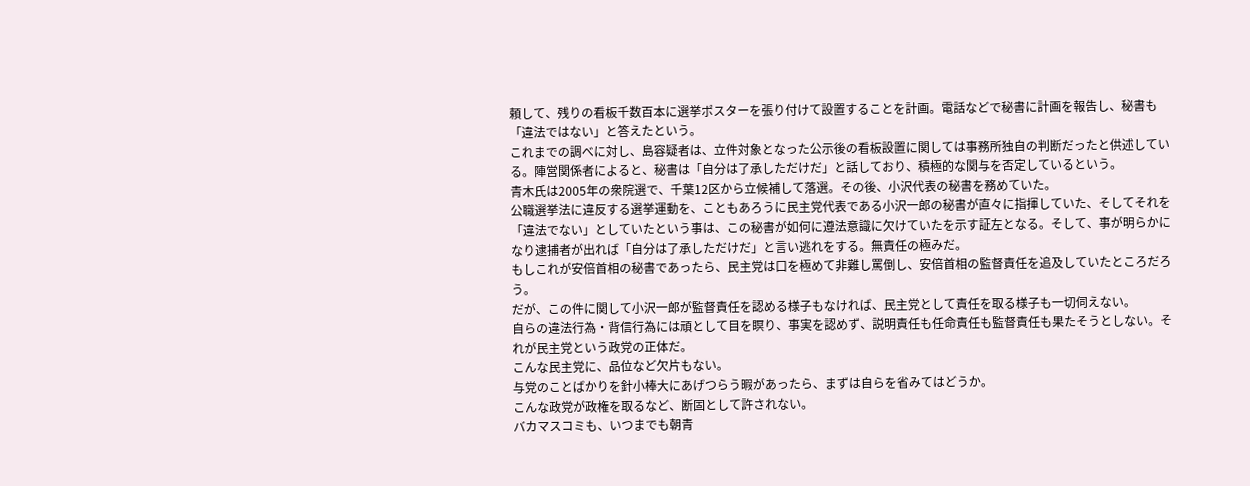頼して、残りの看板千数百本に選挙ポスターを張り付けて設置することを計画。電話などで秘書に計画を報告し、秘書も「違法ではない」と答えたという。
これまでの調べに対し、島容疑者は、立件対象となった公示後の看板設置に関しては事務所独自の判断だったと供述している。陣営関係者によると、秘書は「自分は了承しただけだ」と話しており、積極的な関与を否定しているという。
青木氏は2005年の衆院選で、千葉12区から立候補して落選。その後、小沢代表の秘書を務めていた。
公職選挙法に違反する選挙運動を、こともあろうに民主党代表である小沢一郎の秘書が直々に指揮していた、そしてそれを「違法でない」としていたという事は、この秘書が如何に遵法意識に欠けていたを示す証左となる。そして、事が明らかになり逮捕者が出れば「自分は了承しただけだ」と言い逃れをする。無責任の極みだ。
もしこれが安倍首相の秘書であったら、民主党は口を極めて非難し罵倒し、安倍首相の監督責任を追及していたところだろう。
だが、この件に関して小沢一郎が監督責任を認める様子もなければ、民主党として責任を取る様子も一切伺えない。
自らの違法行為・背信行為には頑として目を瞑り、事実を認めず、説明責任も任命責任も監督責任も果たそうとしない。それが民主党という政党の正体だ。
こんな民主党に、品位など欠片もない。
与党のことばかりを針小棒大にあげつらう暇があったら、まずは自らを省みてはどうか。
こんな政党が政権を取るなど、断固として許されない。
バカマスコミも、いつまでも朝青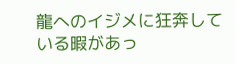龍へのイジメに狂奔している暇があっ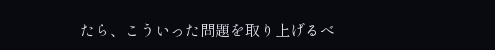たら、こういった問題を取り上げるべ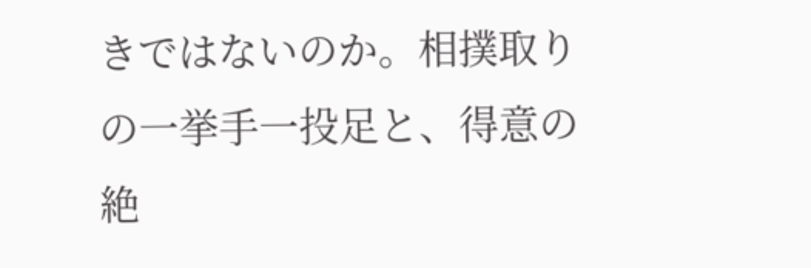きではないのか。相撲取りの一挙手一投足と、得意の絶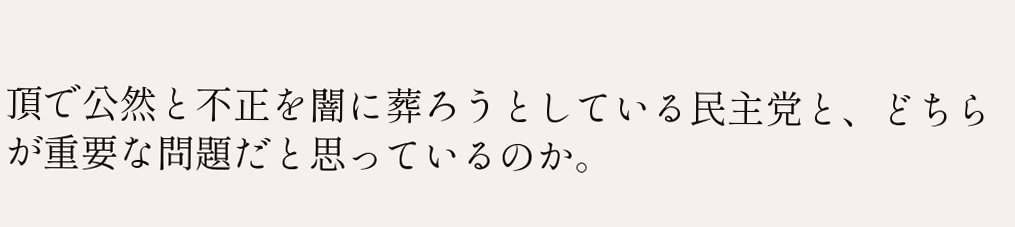頂で公然と不正を闇に葬ろうとしている民主党と、どちらが重要な問題だと思っているのか。